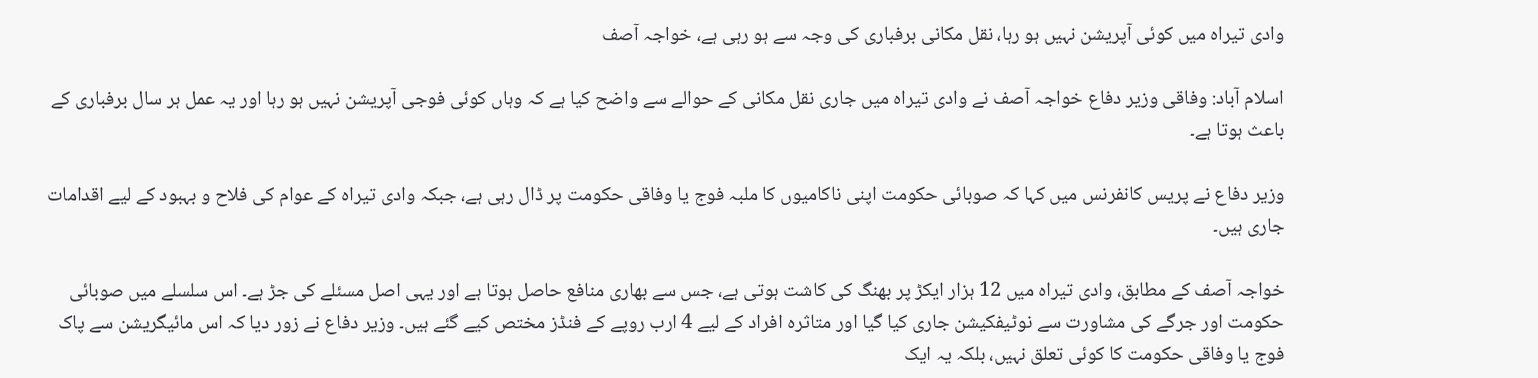وادی تیراہ میں کوئی آپریشن نہیں ہو رہا، نقل مکانی برفباری کی وجہ سے ہو رہی ہے، خواجہ آصف

اسلام آباد: وفاقی وزیر دفاع خواجہ آصف نے وادی تیراہ میں جاری نقل مکانی کے حوالے سے واضح کیا ہے کہ وہاں کوئی فوجی آپریشن نہیں ہو رہا اور یہ عمل ہر سال برفباری کے باعث ہوتا ہے۔

وزیر دفاع نے پریس کانفرنس میں کہا کہ صوبائی حکومت اپنی ناکامیوں کا ملبہ فوج یا وفاقی حکومت پر ڈال رہی ہے، جبکہ وادی تیراہ کے عوام کی فلاح و بہبود کے لیے اقدامات جاری ہیں۔

خواجہ آصف کے مطابق، وادی تیراہ میں 12 ہزار ایکڑ پر بھنگ کی کاشت ہوتی ہے، جس سے بھاری منافع حاصل ہوتا ہے اور یہی اصل مسئلے کی جڑ ہے۔ اس سلسلے میں صوبائی حکومت اور جرگے کی مشاورت سے نوٹیفکیشن جاری کیا گیا اور متاثرہ افراد کے لیے 4 ارب روپے کے فنڈز مختص کیے گئے ہیں۔ وزیر دفاع نے زور دیا کہ اس مائیگریشن سے پاک فوج یا وفاقی حکومت کا کوئی تعلق نہیں، بلکہ یہ ایک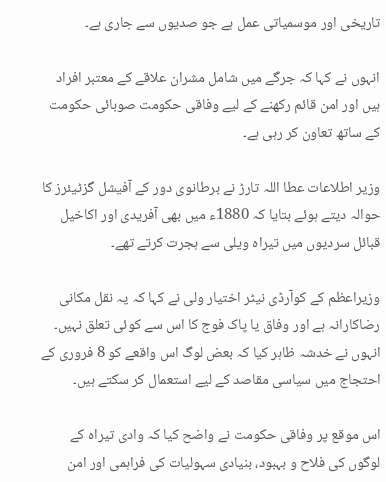تاریخی اور موسمیاتی عمل ہے جو صدیوں سے جاری ہے۔

انہوں نے کہا کہ جرگے میں شامل مشران علاقے کے معتبر افراد ہیں اور امن قائم رکھنے کے لیے وفاقی حکومت صوبائی حکومت کے ساتھ تعاون کر رہی ہے۔

وزیر اطلاعات عطا اللہ تارڑ نے برطانوی دور کے آفیشل گزٹیئرز کا حوالہ دیتے ہوئے بتایا کہ 1880ء میں بھی آفریدی اور اکاخیل قبائل سردیوں میں تیراہ ویلی سے ہجرت کرتے تھے۔

وزیراعظم کے کوآرڈی نیٹر اختیار ولی نے کہا کہ یہ نقل مکانی رضاکارانہ ہے اور وفاق یا پاک فوج کا اس سے کوئی تعلق نہیں۔ انہوں نے خدشہ ظاہر کیا کہ بعض لوگ اس واقعے کو 8 فروری کے احتجاج میں سیاسی مقاصد کے لیے استعمال کر سکتے ہیں۔

اس موقع پر وفاقی حکومت نے واضح کیا کہ وادی تیراہ کے لوگوں کی فلاح و بہبود، بنیادی سہولیات کی فراہمی اور امن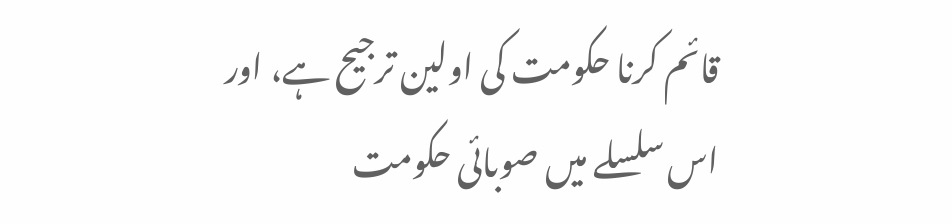قائم کرنا حکومت کی اولین ترجیح ہے، اور اس سلسلے میں صوبائی حکومت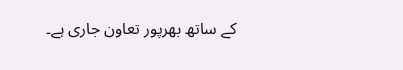کے ساتھ بھرپور تعاون جاری ہے۔